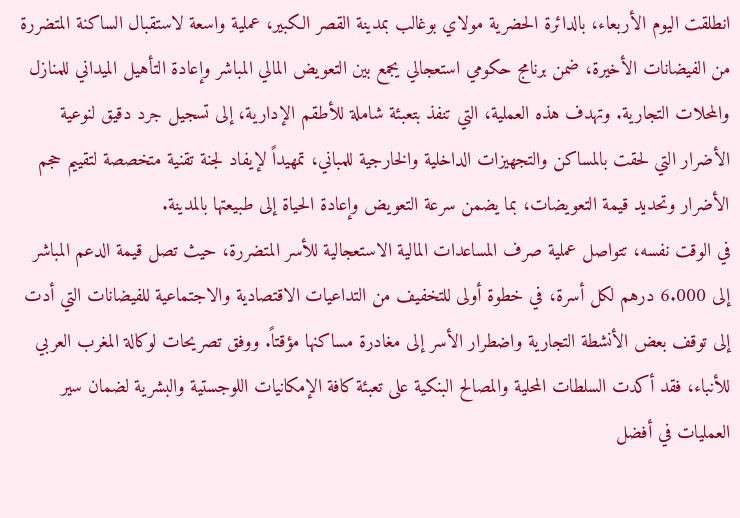انطلقت اليوم الأربعاء، بالدائرة الحضرية مولاي بوغالب بمدينة القصر الكبير، عملية واسعة لاستقبال الساكنة المتضررة من الفيضانات الأخيرة، ضمن برنامج حكومي استعجالي يجمع بين التعويض المالي المباشر وإعادة التأهيل الميداني للمنازل والمحلات التجارية. وتهدف هذه العملية، التي تنفذ بتعبئة شاملة للأطقم الإدارية، إلى تسجيل جرد دقيق لنوعية الأضرار التي لحقت بالمساكن والتجهيزات الداخلية والخارجية للمباني، تمهيداً لإيفاد لجنة تقنية متخصصة لتقييم حجم الأضرار وتحديد قيمة التعويضات، بما يضمن سرعة التعويض وإعادة الحياة إلى طبيعتها بالمدينة.
في الوقت نفسه، تتواصل عملية صرف المساعدات المالية الاستعجالية للأسر المتضررة، حيث تصل قيمة الدعم المباشر إلى 6.000 درهم لكل أسرة، في خطوة أولى للتخفيف من التداعيات الاقتصادية والاجتماعية للفيضانات التي أدت إلى توقف بعض الأنشطة التجارية واضطرار الأسر إلى مغادرة مساكنها مؤقتاً. ووفق تصريحات لوكالة المغرب العربي للأنباء، فقد أكدت السلطات المحلية والمصالح البنكية على تعبئة كافة الإمكانيات اللوجستية والبشرية لضمان سير العمليات في أفضل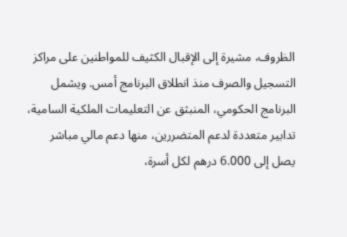الظروف، مشيرة إلى الإقبال الكثيف للمواطنين على مراكز التسجيل والصرف منذ انطلاق البرنامج أمس. ويشمل البرنامج الحكومي، المنبثق عن التعليمات الملكية السامية، تدابير متعددة لدعم المتضررين، منها دعم مالي مباشر يصل إلى 6.000 درهم لكل أسرة،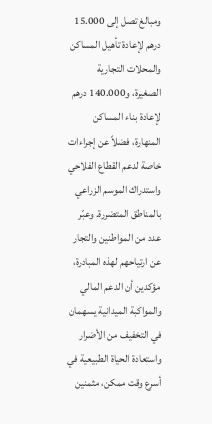ومبالغ تصل إلى 15.000 درهم لإعادة تأهيل المساكن والمحلات التجارية الصغيرة، و140.000 درهم لإعادة بناء المساكن المنهارة، فضلاً عن إجراءات خاصة لدعم القطاع الفلاحي واستدراك الموسم الزراعي بالمناطق المتضررة. وعبّر عدد من المواطنين والتجار عن ارتياحهم لهذه المبادرة، مؤكدين أن الدعم المالي والمواكبة الميدانية يسهمان في التخفيف من الأضرار واستعادة الحياة الطبيعية في أسرع وقت ممكن، مثمنين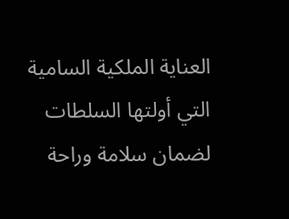العناية الملكية السامية التي أولتها السلطات لضمان سلامة وراحة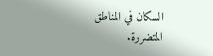السكان في المناطق المتضررة.